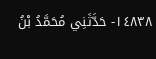١٤٨٣٨- حَدَّثَنِي مُحَمَّدُ بْنُ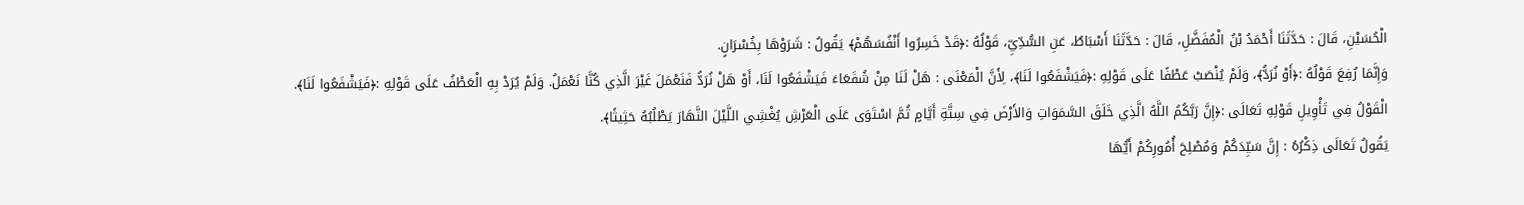الْحُسَيْنِ، قَالَ : حَدَّثَنَا أَحْمَدُ بْنُ الْمُفَضَّلِ، قَالَ : حَدَّثَنَا أَسْبَاطٌ، عَنِ السُّدِّيِّ، قَوْلُهُ :﴿قَدْ خَسِرُوا أَنْفُسَهُمْ﴾ يَقُولُ : شَرَوْهَا بِخُسْرَانٍ.
وَإِنَّمَا رُفِعَ قَوْلُهُ :﴿أَوْ نُرَدُّ﴾، وَلَمْ يُنْصَبْ عَطْفًا عَلَى قَوْلِهِ :﴿فَيَشْفَعُوا لَنَا﴾، لِأَنَّ الْمَعْنَى : هَلْ لَنَا مِنْ شُفَعَاءَ فَيَشْفَعُوا لَنَا، أَوْ هَلْ نُرَدُّ فَنَعْمَلَ غَيْرَ الَّذِي كُنَّا نَعْمَلُ. وَلَمْ يُرَدْ بِهِ الْعَطْفُ عَلَى قَوْلِهِ :﴿فَيَشْفَعُوا لَنَا﴾.
الْقَوْلُ فِي تَأْوِيلِ قَوْلِهِ تَعَالَى :﴿إِنَّ رَبَّكُمُ اللَّهُ الَّذِي خَلَقَ السَّمَوَاتِ وَالأَرْضَ فِي سِتَّةِ أَيَّامٍ ثُمَّ اسْتَوَى عَلَى الْعَرْشِ يُغْشِي اللَّيْلَ النَّهَارَ يَطْلُبُهُ حَثِيثًا﴾.
يَقُولُ تَعَالَى ذِكْرُهُ : إِنَّ سَيِّدَكُمْ وَمُصْلِحَ أُمُورِكُمْ أَيُّهَا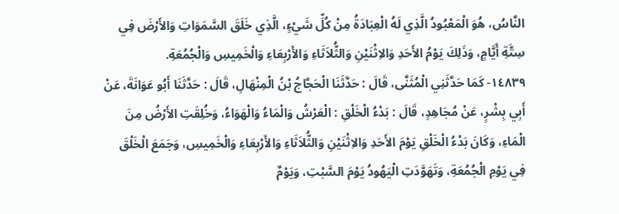النَّاسُ، هُوَ الْمَعْبُودُ الَّذِي لَهُ الْعِبَادَةُ مِنْ كُلِّ شَيْءٍ، الَّذِي خَلَقَ السَّمَوَاتِ وَالأَرْضَ فِي سِتَّةِ أَيَّامٍ، وَذَلِكَ يَوْمُ الأَحَدِ وَالاِثْنَيْنِ وَالثُّلاَثَاءِ وَالأَرْبِعَاءِ وَالْخَمِيسِ وَالْجُمُعَةِ.
١٤٨٣٩- كَمَا حَدَّثَنِي الْمُثَنَّى، قَالَ : حَدَّثَنَا الْحَجَّاجُ بْنُ الْمِنْهَالِ، قَالَ : حَدَّثَنَا أَبُو عَوَانَةَ، عَنْ أَبِي بِشْرٍ، عَنْ مُجَاهِدٍ، قَالَ : بَدْءُ الْخَلْقِ : الْعَرْشُ وَالْمَاءُ وَالْهَوَاءُ، وَخُلِقَتِ الأَرْضُ مِنَ الْمَاءِ، وَكَانَ بَدْءُ الْخَلْقِ يَوْمَ الأَحَدِ وَالاِثْنَيْنِ وَالثُّلاَثَاءِ وَالأَرْبِعَاءِ وَالْخَمِيسِ، وَجَمَعَ الْخَلْقَ فِي يَوْمِ الْجُمُعَةِ، وَتَهَوَّدَتِ الْيَهُودُ يَوْمَ السَّبْتِ، وَيَوْمٌ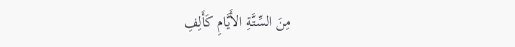مِنَ السِّتَّةِ الأَيَّامِ كَأَلِفِ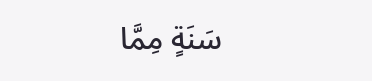سَنَةٍ مِمَّا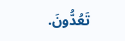تَعُدُّونَ.